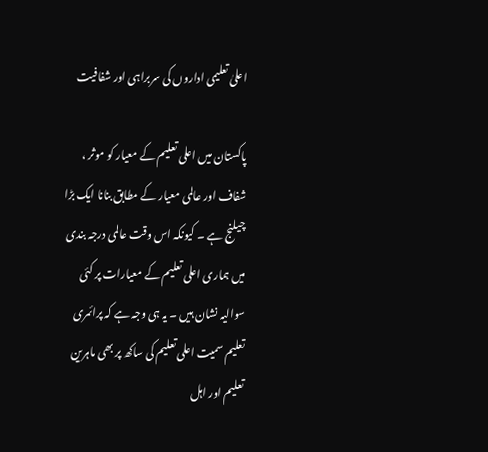اعلیٰ تعلیمی اداروں کی سربراہی اور شفافیت

پاکستان میں اعلی تعلیم کے معیار کو موثر ، شفاف اور عالمی معیار کے مطابق بنانا ایک بڑا چیلنج ہے ۔ کیونکہ اس وقت عالمی درجہ بندی میں ہماری اعلی تعلیم کے معیارات پر کئی سوالیہ نشان ہیں ۔ یہ ہی وجہ ہے کہ پرائمری تعلیم سمیت اعلی تعلیم کی ساکھ پر بھی ماہرین تعلیم اور اہل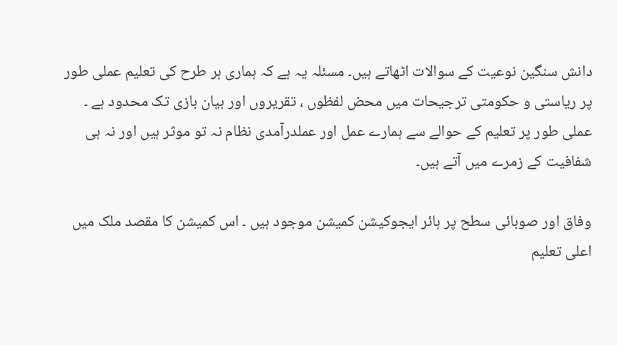دانش سنگین نوعیت کے سوالات اٹھاتے ہیں۔ مسئلہ یہ ہے کہ ہماری ہر طرح کی تعلیم عملی طور پر ریاستی و حکومتی ترجیحات میں محض لفظوں ، تقریروں اور بیان بازی تک محدود ہے ۔ عملی طور پر تعلیم کے حوالے سے ہمارے عمل اور عملدرآمدی نظام نہ تو موثر ہیں اور نہ ہی شفافیت کے زمرے میں آتے ہیں۔

وفاق اور صوبائی سطح پر ہائر ایجوکیشن کمیشن موجود ہیں ۔ اس کمیشن کا مقصد ملک میں اعلی تعلیم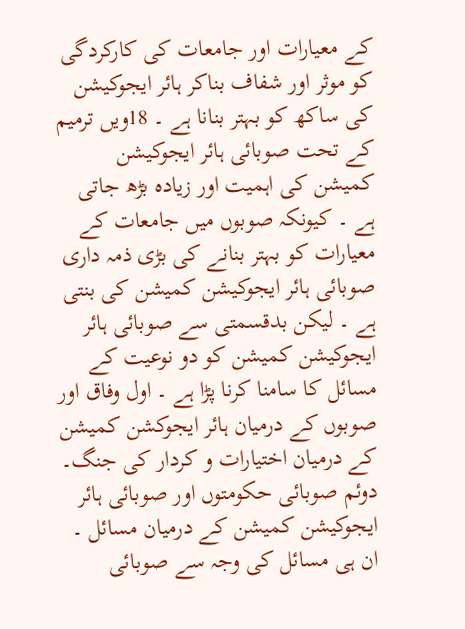کے معیارات اور جامعات کی کارکردگی کو موثر اور شفاف بناکر ہائر ایجوکیشن کی ساکھ کو بہتر بنانا ہے ۔ 18ویں ترمیم کے تحت صوبائی ہائر ایجوکیشن کمیشن کی اہمیت اور زیادہ بڑھ جاتی ہے ۔ کیونکہ صوبوں میں جامعات کے معیارات کو بہتر بنانے کی بڑی ذمہ داری صوبائی ہائر ایجوکیشن کمیشن کی بنتی ہے ۔ لیکن بدقسمتی سے صوبائی ہائر ایجوکیشن کمیشن کو دو نوعیت کے مسائل کا سامنا کرنا پڑا ہے ۔ اول وفاق اور صوبوں کے درمیان ہائر ایجوکشن کمیشن کے درمیان اختیارات و کردار کی جنگ۔ دوئم صوبائی حکومتوں اور صوبائی ہائر ایجوکیشن کمیشن کے درمیان مسائل ۔ ان ہی مسائل کی وجہ سے صوبائی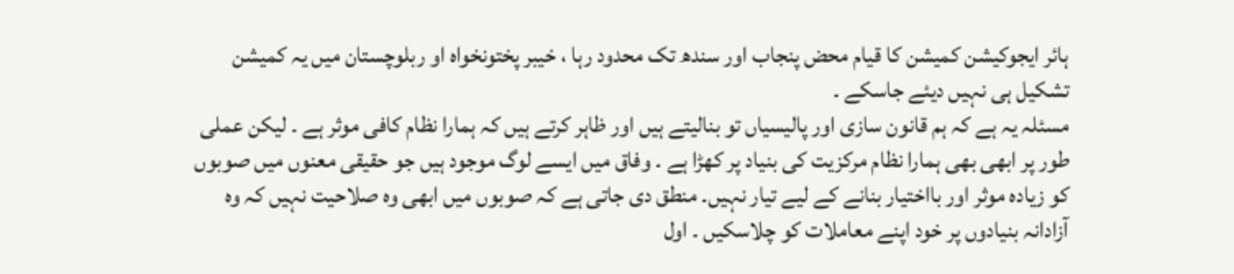ہائر ایجوکیشن کمیشن کا قیام محض پنجاب اور سندھ تک محدود رہا ، خیبر پختونخواہ او ربلوچستان میں یہ کمیشن تشکیل ہی نہیں دیئے جاسکے ۔
مسئلہ یہ ہے کہ ہم قانون سازی اور پالیسیاں تو بنالیتے ہیں اور ظاہر کرتے ہیں کہ ہمارا نظام کافی موثر ہے ۔ لیکن عملی طور پر ابھی بھی ہمارا نظام مرکزیت کی بنیاد پر کھڑا ہے ۔ وفاق میں ایسے لوگ موجود ہیں جو حقیقی معنوں میں صوبوں کو زیادہ موثر اور بااختیار بنانے کے لیے تیار نہیں۔ منطق دی جاتی ہے کہ صوبوں میں ابھی وہ صلاحیت نہیں کہ وہ آزادانہ بنیادوں پر خود اپنے معاملات کو چلاسکیں ۔ اول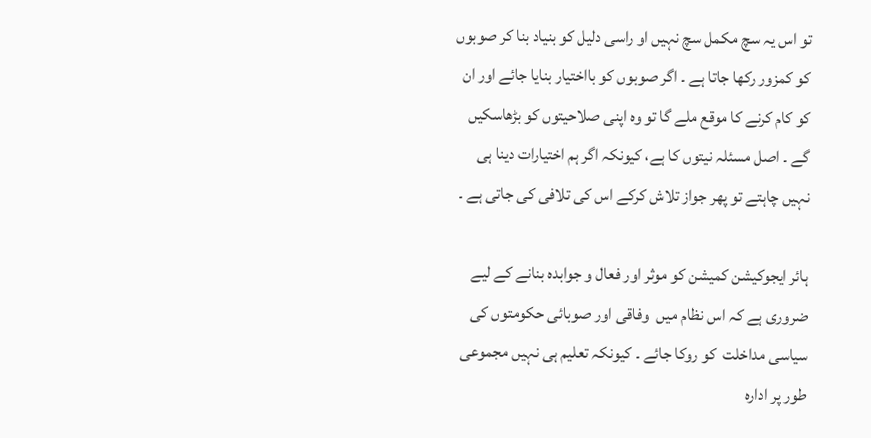تو اس یہ سچ مکمل سچ نہیں او راسی دلیل کو بنیاد بنا کر صوبوں کو کمزور رکھا جاتا ہے ۔ اگر صوبوں کو بااختیار بنایا جائے اور ان کو کام کرنے کا موقع ملے گا تو وہ اپنی صلاحیتوں کو بڑھاسکیں گے ۔ اصل مسئلہ نیتوں کا ہے، کیونکہ اگر ہم اختیارات دینا ہی نہیں چاہتے تو پھر جواز تلاش کرکے اس کی تلافی کی جاتی ہے ۔

ہائر ایجوکیشن کمیشن کو موثر اور فعال و جوابدہ بنانے کے لیے ضروری ہے کہ اس نظام میں  وفاقی اور صوبائی حکومتوں کی سیاسی مداخلت  کو روکا جائے ۔ کیونکہ تعلیم ہی نہیں مجموعی طور پر ادارہ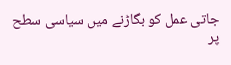جاتی عمل کو بگاڑنے میں سیاسی سطح پر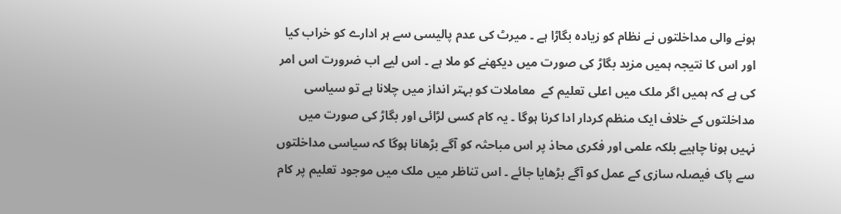ہونے والی مداخلتوں نے نظام کو زیادہ بگاڑا ہے ۔ میرٹ کی عدم پالیسی سے ہر ادارے کو خراب کیا اور اس کا نتیجہ ہمیں مزید بگاڑ کی صورت میں دیکھنے کو ملا ہے ۔ اس لیے اب ضرورت اس امر کی ہے کہ ہمیں اگر ملک میں اعلی تعلیم کے  معاملات کو بہتر انداز میں چلانا ہے تو سیاسی مداخلتوں کے خلاف ایک منظم کردار ادا کرنا ہوگا ۔ یہ کام کسی لڑائی اور بگاڑ کی صورت میں نہیں ہونا چاہیے بلکہ علمی اور فکری محاذ پر اس مباحثہ کو آگے بڑھانا ہوگا کہ سیاسی مداخلتوں سے پاک فیصلہ سازی کے عمل کو آگے بڑھایا جائے ۔ اس تناظر میں ملک میں موجود تعلیم پر کام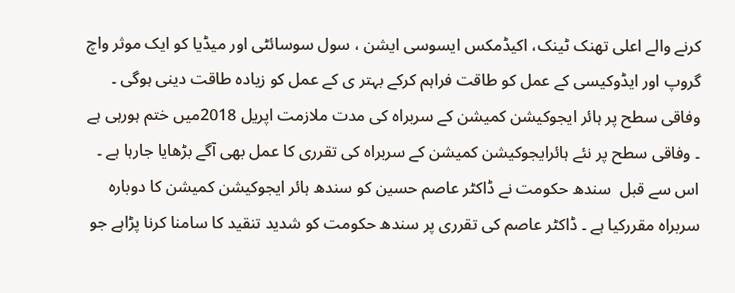کرنے والے اعلی تھنک ٹینک، اکیڈمکس ایسوسی ایشن ، سول سوسائٹی اور میڈیا کو ایک موثر واچ گروپ اور ایڈوکیسی کے عمل کو طاقت فراہم کرکے بہتر ی کے عمل کو زیادہ طاقت دینی ہوگی ۔ وفاقی سطح پر ہائر ایجوکیشن کمیشن کے سربراہ کی مدت ملازمت اپریل 2018میں ختم ہورہی ہے ۔ وفاقی سطح پر نئے ہائرایجوکیشن کمیشن کے سربراہ کی تقرری کا عمل بھی آگے بڑھایا جارہا ہے ۔ اس سے قبل  سندھ حکومت نے ڈاکٹر عاصم حسین کو سندھ ہائر ایجوکیشن کمیشن کا دوبارہ سربراہ مقررکیا ہے ۔ ڈاکٹر عاصم کی تقرری پر سندھ حکومت کو شدید تنقید کا سامنا کرنا پڑاہے جو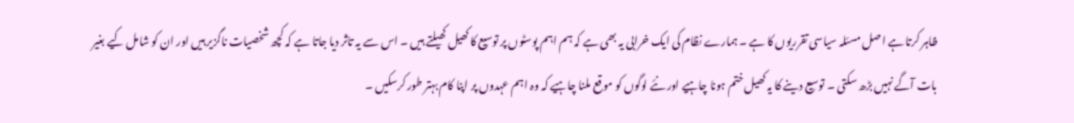ظاہر کرتا ہے اصل مسئلہ سیاسی تقرریوں کا ہے ۔ ہمارے نظام کی ایک خرابی یہ بھی ہے کہ ہم اہم پوسٹوں پر توسیع کا کھیل کھیلتے ہیں ۔ اس سے یہ تاثر دیا جاتا ہے کہ کچھ شخصیات ناگزیر ہیں اور ان کو شامل کیے بغیر بات آگے نہیں بڑھ سکتی ۔ توسیع دینے کا یہ کھیل ختم ہونا چاہیے اور نئے لوگوں کو موقع ملنا چاہیے کہ وہ اہم عہدوں پر اپنا کام بہتر طور کرسکیں ۔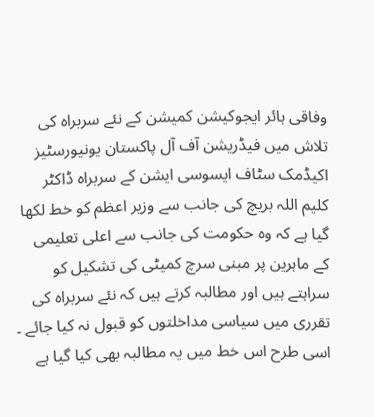وفاقی ہائر ایجوکیشن کمیشن کے نئے سربراہ کی تلاش میں فیڈریشن آف آل پاکستان یونیورسٹیز اکیڈمک سٹاف ایسوسی ایشن کے سربراہ ڈاکٹر کلیم اللہ بریچ کی جانب سے وزیر اعظم کو خط لکھا گیا ہے کہ وہ حکومت کی جانب سے اعلی تعلیمی کے ماہرین پر مبنی سرچ کمیٹی کی تشکیل کو سراہتے ہیں اور مطالبہ کرتے ہیں کہ نئے سربراہ کی تقرری میں سیاسی مداخلتوں کو قبول نہ کیا جائے ۔ اسی طرح اس خط میں یہ مطالبہ بھی کیا گیا ہے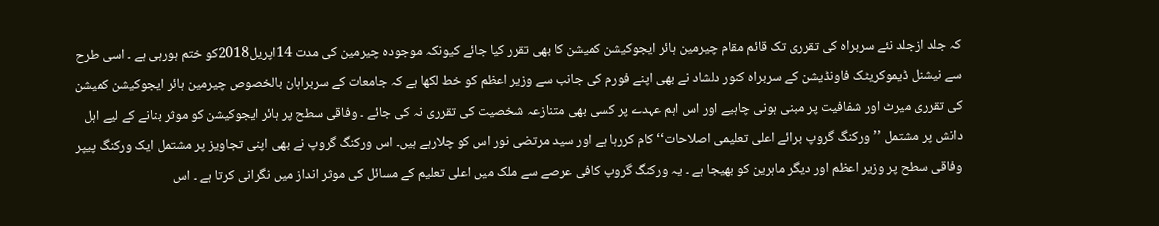کہ جلد ازجلد نئے سربراہ کی تقرری تک قائم مقام چیرمین ہائر ایجوکیشن کمیشن کا بھی تقرر کیا جائے کیونکہ موجودہ چیرمین کی مدت 14اپریل2018کو ختم ہورہی ہے ۔ اسی طرح سے نیشنل ڈیموکریٹک فاونڈیشن کے سربراہ کنور دلشاد نے بھی اپنے فورم کی جانب سے وزیر اعظم کو خط لکھا ہے کہ جامعات کے سربراہان بالخصوص چیرمین ہائر ایجوکیشن کمیشن کی تقرری میرٹ اور شفافیت پر مبنی ہونی چاہیے اور اس اہم عہدے پر کسی بھی متنازعہ شخصیت کی تقرری نہ کی جائے ۔ وفاقی سطح پر ہائر ایجوکیشن کو موثر بنانے کے لیے اہل دانش پر مشتمل ’’ ورکنگ گروپ برائے اعلی تعلیمی اصلاحات‘‘ کام کررہا ہے اور سید مرتضی نور اس کو چلارہے ہیں۔ اس ورکنگ گروپ نے بھی اپنی تجاویز پر مشتمل ایک ورکنگ پیپر وفاقی سطح پر وزیر اعظم اور دیگر ماہرین کو بھیجا ہے ۔ یہ ورکنگ گروپ کافی عرصے سے ملک میں اعلی تعلیم کے مسائل کی موثر انداز میں نگرانی کرتا ہے ۔ اس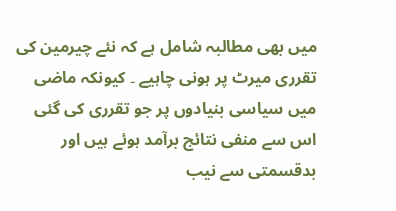میں بھی مطالبہ شامل ہے کہ نئے چیرمین کی تقرری میرٹ پر ہونی چاہیے ۔ کیونکہ ماضی میں سیاسی بنیادوں پر جو تقرری کی گئی اس سے منفی نتائج برآمد ہوئے ہیں اور بدقسمتی سے نیب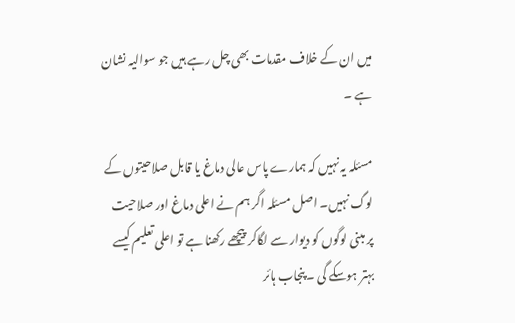میں ان کے خلاف مقدمات بھی چل رہے ہیں جو سوالیہ نشان ہے ۔

مسئلہ یہ نہیں کہ ہمارے پاس عالی دماغ یا قابل صلاحیتوں کے لوگ نہیں۔ اصل مسئلہ اگر ہم نے اعلی دماغ اور صلاحیت پر مبنی لوگوں کو دیوار سے لگاکر پیچھے رکھنا ہے تو اعلی تعلیم کیسے بہتر ہوسکے گی ۔ پنجاب ہائر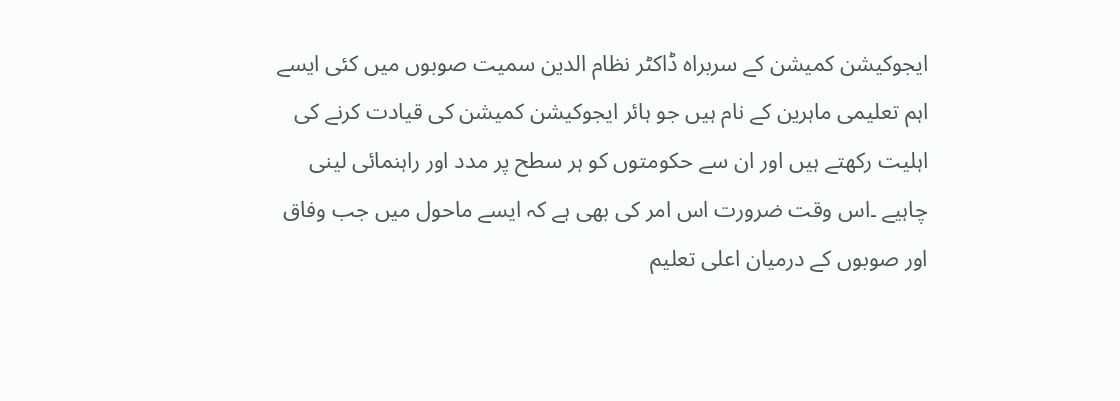ایجوکیشن کمیشن کے سربراہ ڈاکٹر نظام الدین سمیت صوبوں میں کئی ایسے اہم تعلیمی ماہرین کے نام ہیں جو ہائر ایجوکیشن کمیشن کی قیادت کرنے کی اہلیت رکھتے ہیں اور ان سے حکومتوں کو ہر سطح پر مدد اور راہنمائی لینی چاہیے ۔اس وقت ضرورت اس امر کی بھی ہے کہ ایسے ماحول میں جب وفاق اور صوبوں کے درمیان اعلی تعلیم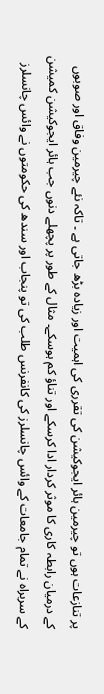پر تنازعات ہوں تو چیرمین ہائر ایجوکیشن کی تقرری کی اہمیت اور زیادہ بڑھ جاتی ہے ۔ تاکہ نئے چیرمین وفاق اور صوبوں کے درمیان رابطہ کاری کا موثر کردار ادا کرسکے اور تناؤ کم ہوسکے۔ مثال کے طور پر پچھلے دنوں جب ہائر ایجوکیشن کمیشن کے سربراہ نے تمام جامعات کے وائس چانسلرز کی کانفرنس طلب کی تو پنجاب اور سندھ کی حکومتوں نے وائس چانسلرز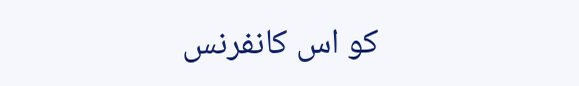کو اس کانفرنس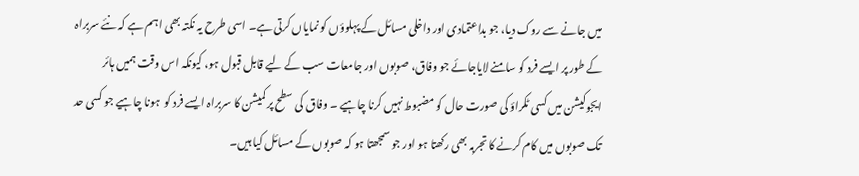میں جانے سے روک دیا، جو بداعتمادی اور داخلی مسائل کے پہلوؤں کو نمایاں کرتی ہے۔ اسی طرح یہ نکتہ بھی اہم ہے کہ نئے سربراہ کے طور پر ایسے فرد کو سامنے لایاجائے جو وفاق، صوبوں اور جامعات سب کے لیے قابل قبول ہو، کیونکہ اس وقت ہمیں ہائر ایجوکیشن میں کسی ٹکراؤ کی صورت حال کو مضبوط نہیں کرنا چاہیے ۔ وفاق کی سطح پر کمیشن کا سربراہ ایسے فرد کو  ہونا چاہیے جو کسی حد تک صوبوں میں کام کرنے کا تجربہ بھی رکھتا ہو اور جو سمجھتا ہو کہ صوبوں کے مسائل کیا ہیں۔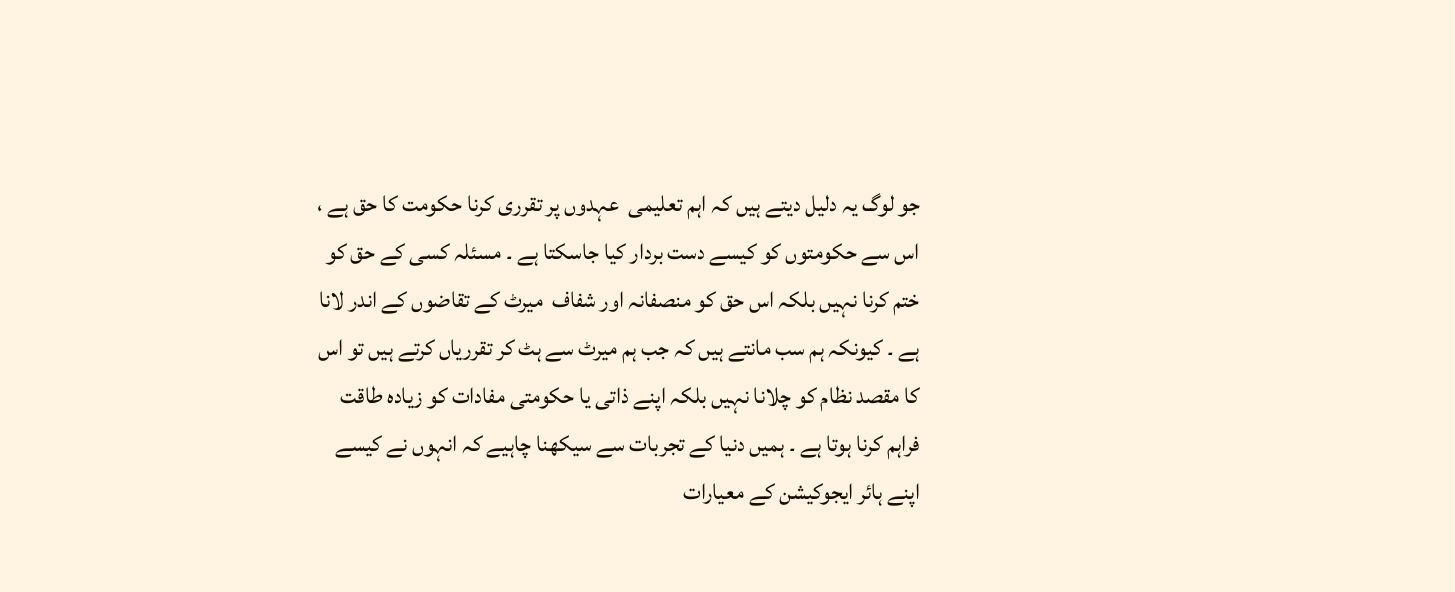جو لوگ یہ دلیل دیتے ہیں کہ اہم تعلیمی  عہدوں پر تقرری کرنا حکومت کا حق ہے ، اس سے حکومتوں کو کیسے دست بردار کیا جاسکتا ہے ۔ مسئلہ کسی کے حق کو ختم کرنا نہیں بلکہ اس حق کو منصفانہ اور شفاف  میرٹ کے تقاضوں کے اندر لانا ہے ۔ کیونکہ ہم سب مانتے ہیں کہ جب ہم میرٹ سے ہٹ کر تقرریاں کرتے ہیں تو اس کا مقصد نظام کو چلانا نہیں بلکہ اپنے ذاتی یا حکومتی مفادات کو زیادہ طاقت فراہم کرنا ہوتا ہے ۔ ہمیں دنیا کے تجربات سے سیکھنا چاہیے کہ انہوں نے کیسے اپنے ہائر ایجوکیشن کے معیارات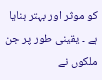کو موثر اور بہتر بنایا ہے ۔ یقینی طور پر جن ملکوں نے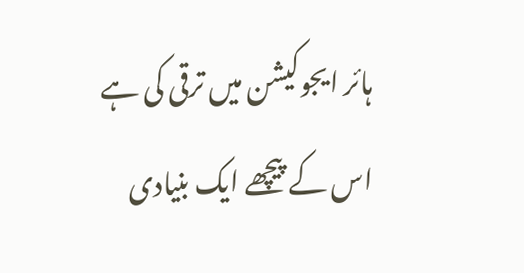ہائر ایجوکیشن میں ترقی کی ہے اس کے پیچھے ایک بنیادی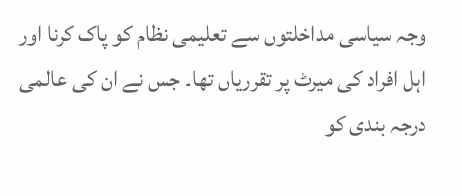وجہ سیاسی مداخلتوں سے تعلیمی نظام کو پاک کرنا اور اہل افراد کی میرٹ پر تقرریاں تھا۔ جس نے ان کی عالمی درجہ بندی کو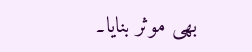بھی موثر بنایا۔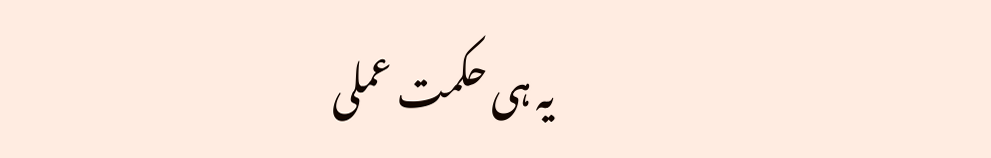یہ ہی حکمت عملی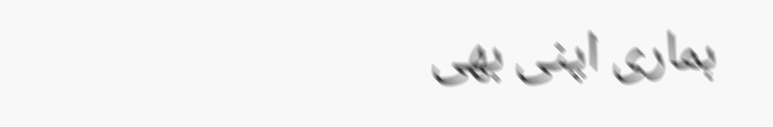ہماری اپنی بھی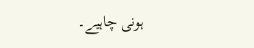ہونی چاہیے۔